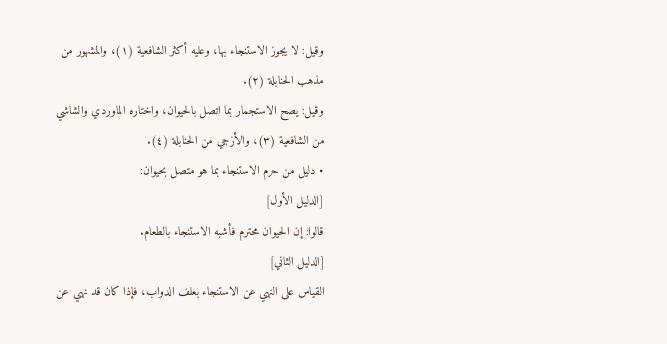وقيل: لا يجوز الاستنجاء بها، وعليه أكثر الشافعية (١)، والمشهور من مذهب الحنابلة (٢).
وقيل: يصح الاستجمار بما اتصل بالحيوان، واختاره الماوردي والشاشي من الشافعية (٣)، والأزجي من الحنابلة (٤).
• دليل من حرم الاستنجاء بما هو متصل بحيوان:
[الدليل الأول]
قالوا: إن الحيوان محترم فأشبه الاستنجاء بالطعام.
[الدليل الثاني]
القياس على النهي عن الاستنجاء بعلف الدواب، فإذا كان قد نهي عن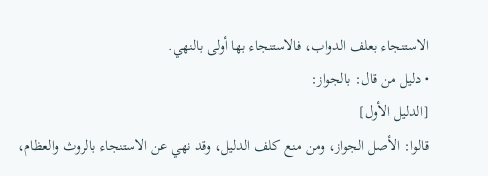الاستنجاء بعلف الدواب، فالاستنجاء بها أولى بالنهي.
• دليل من قال: بالجواز:
[الدليل الأول]
قالوا: الأصل الجواز، ومن منع كلف الدليل، وقد نهي عن الاستنجاء بالروث والعظام،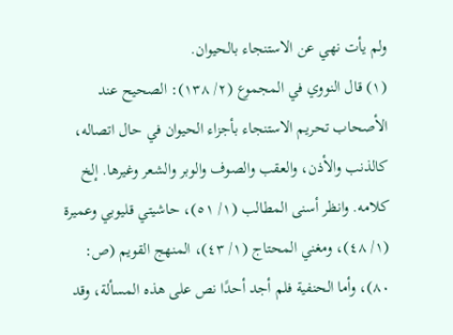ولم يأت نهي عن الاستنجاء بالحيوان.
(١) قال النووي في المجموع (٢/ ١٣٨): الصحيح عند الأصحاب تحريم الاستنجاء بأجزاء الحيوان في حال اتصاله، كالذنب والأذن، والعقب والصوف والوبر والشعر وغيرها. إلخ كلامه. وانظر أسنى المطالب (١/ ٥١)، حاشيتي قليوبي وعميرة (١/ ٤٨)، ومغني المحتاج (١/ ٤٣)، المنهج القويم (ص: ٨٠)، وأما الحنفية فلم أجد أحدًا نص على هذه المسألة، وقد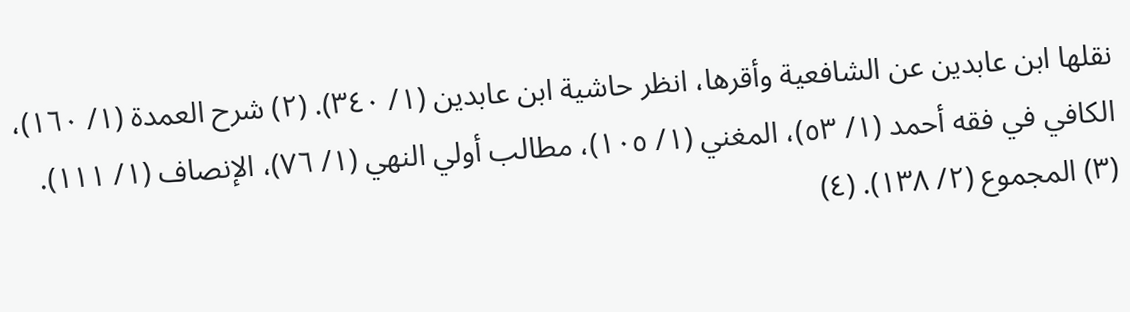نقلها ابن عابدين عن الشافعية وأقرها، انظر حاشية ابن عابدين (١/ ٣٤٠). (٢) شرح العمدة (١/ ١٦٠)، الكافي في فقه أحمد (١/ ٥٣)، المغني (١/ ١٠٥)، مطالب أولي النهي (١/ ٧٦)، الإنصاف (١/ ١١١). (٣) المجموع (٢/ ١٣٨). (٤)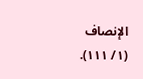الإنصاف (١/ ١١١).